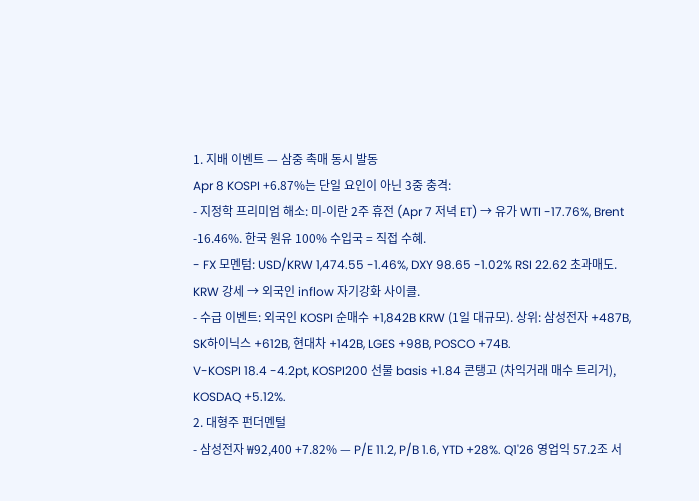1. 지배 이벤트 — 삼중 촉매 동시 발동
Apr 8 KOSPI +6.87%는 단일 요인이 아닌 3중 충격:
- 지정학 프리미엄 해소: 미-이란 2주 휴전 (Apr 7 저녁 ET) → 유가 WTI -17.76%, Brent -16.46%. 한국 원유 100% 수입국 = 직접 수혜.
- FX 모멘텀: USD/KRW 1,474.55 -1.46%, DXY 98.65 -1.02% RSI 22.62 초과매도. KRW 강세 → 외국인 inflow 자기강화 사이클.
- 수급 이벤트: 외국인 KOSPI 순매수 +1,842B KRW (1일 대규모). 상위: 삼성전자 +487B, SK하이닉스 +612B, 현대차 +142B, LGES +98B, POSCO +74B.
V-KOSPI 18.4 -4.2pt, KOSPI200 선물 basis +1.84 콘탱고 (차익거래 매수 트리거), KOSDAQ +5.12%.
2. 대형주 펀더멘털
- 삼성전자 ₩92,400 +7.82% — P/E 11.2, P/B 1.6, YTD +28%. Q1'26 영업익 57.2조 서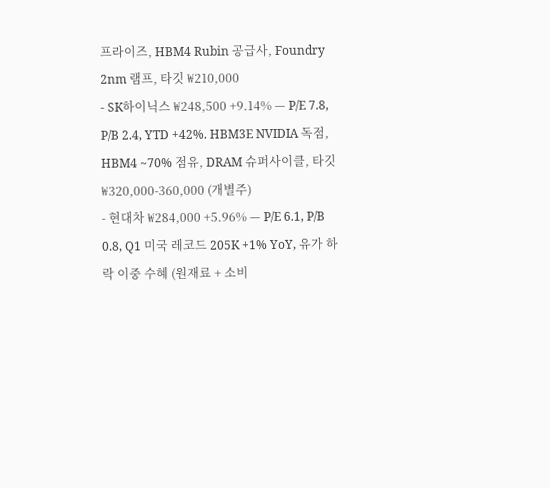프라이즈, HBM4 Rubin 공급사, Foundry 2nm 램프, 타깃 ₩210,000
- SK하이닉스 ₩248,500 +9.14% — P/E 7.8, P/B 2.4, YTD +42%. HBM3E NVIDIA 독점, HBM4 ~70% 점유, DRAM 슈퍼사이클, 타깃 ₩320,000-360,000 (개별주)
- 현대차 ₩284,000 +5.96% — P/E 6.1, P/B 0.8, Q1 미국 레코드 205K +1% YoY, 유가 하락 이중 수혜 (원재료 + 소비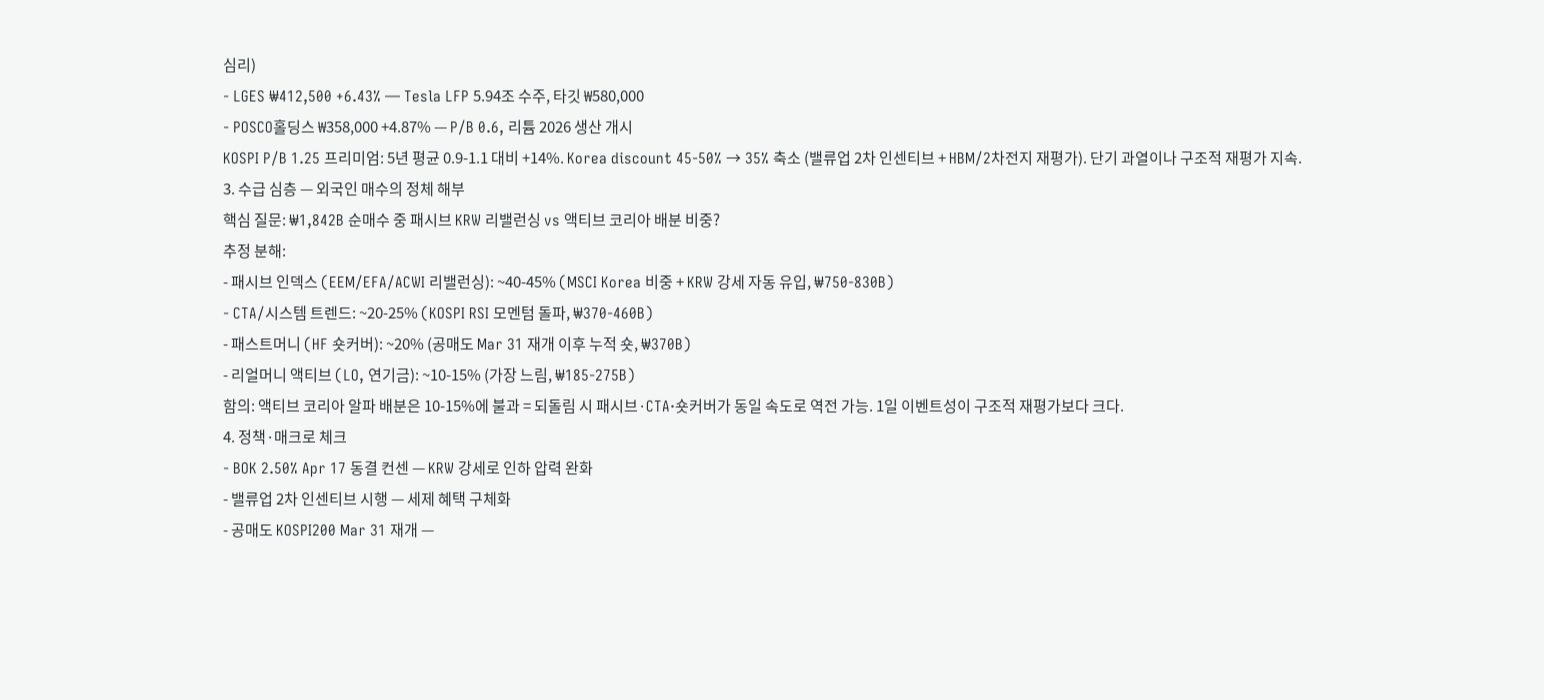심리)
- LGES ₩412,500 +6.43% — Tesla LFP 5.94조 수주, 타깃 ₩580,000
- POSCO홀딩스 ₩358,000 +4.87% — P/B 0.6, 리튬 2026 생산 개시
KOSPI P/B 1.25 프리미엄: 5년 평균 0.9-1.1 대비 +14%. Korea discount 45-50% → 35% 축소 (밸류업 2차 인센티브 + HBM/2차전지 재평가). 단기 과열이나 구조적 재평가 지속.
3. 수급 심층 — 외국인 매수의 정체 해부
핵심 질문: ₩1,842B 순매수 중 패시브 KRW 리밸런싱 vs 액티브 코리아 배분 비중?
추정 분해:
- 패시브 인덱스 (EEM/EFA/ACWI 리밸런싱): ~40-45% (MSCI Korea 비중 + KRW 강세 자동 유입, ₩750-830B)
- CTA/시스템 트렌드: ~20-25% (KOSPI RSI 모멘텀 돌파, ₩370-460B)
- 패스트머니 (HF 숏커버): ~20% (공매도 Mar 31 재개 이후 누적 숏, ₩370B)
- 리얼머니 액티브 (LO, 연기금): ~10-15% (가장 느림, ₩185-275B)
함의: 액티브 코리아 알파 배분은 10-15%에 불과 = 되돌림 시 패시브·CTA·숏커버가 동일 속도로 역전 가능. 1일 이벤트성이 구조적 재평가보다 크다.
4. 정책·매크로 체크
- BOK 2.50% Apr 17 동결 컨센 — KRW 강세로 인하 압력 완화
- 밸류업 2차 인센티브 시행 — 세제 혜택 구체화
- 공매도 KOSPI200 Mar 31 재개 —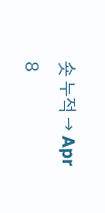숏 누적 → Apr 8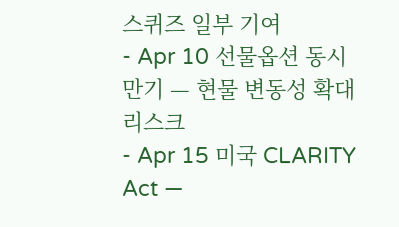스퀴즈 일부 기여
- Apr 10 선물옵션 동시만기 — 현물 변동성 확대 리스크
- Apr 15 미국 CLARITY Act —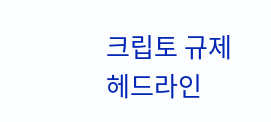크립토 규제 헤드라인